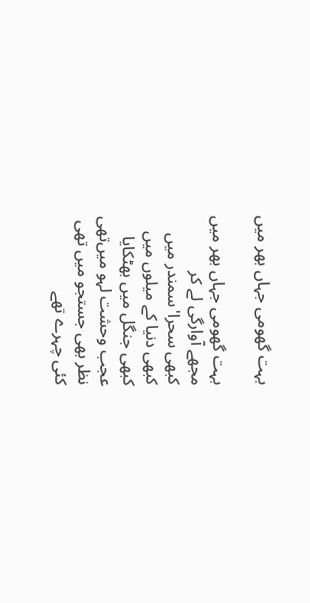بہت گھومی جہاں بھر میں

بہت گھومی جہاں بھر میں
مجھے آوارگی لے کر
کبھی سحرا'سمندر میں‌
کبھی دنیا کے میلوں‌ میں
کبھی جنگل میں‌ بھٹکایا
عجب وحشت لہو میں‌تھی
نظر بھی جستجو میں تھی
کئی چہرے تھے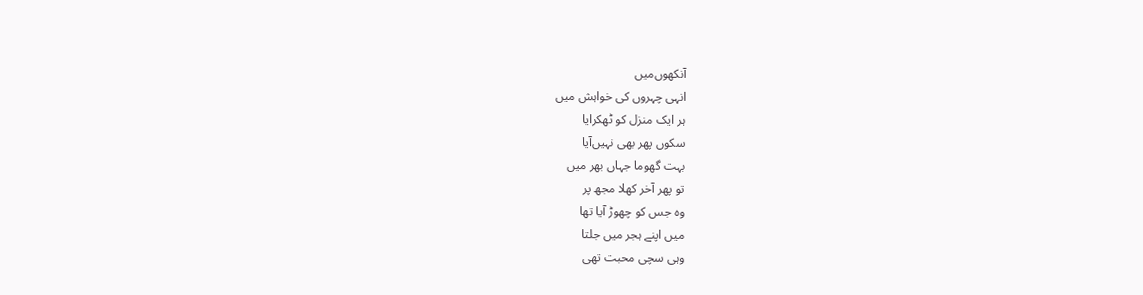آنکھوں‌میں
انہی چہروں‌ کی خواہش میں‌
ہر ایک منزل کو ٹھکرایا
سکوں پھر بھی نہیں‌آیا
بہت گھوما جہاں‌ بھر میں‌
تو پھر آخر کھلا مجھ پر
وہ جس کو چھوڑ آیا تھا
میں‌ اپنے ہجر میں‌ جلتا
وہی سچی محبت تھی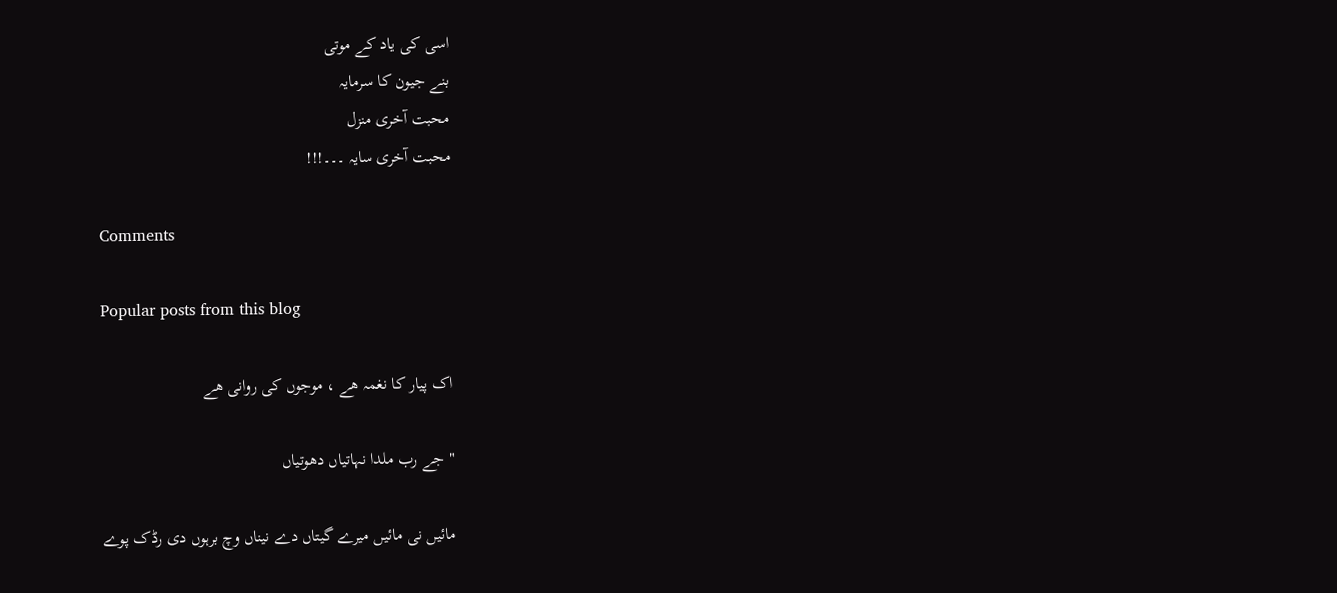اسی کی یاد کے موتی
بنے جیون کا سرمایہ
محبت آخری منزل
محبت آخری سایہ ۔۔۔!!!

Comments

Popular posts from this blog

اک پیار کا نغمہ ھے ، موجوں کی روانی ھے

" جے رب ملدا نہاتیاں دھوتیاں

مائیں نی مائیں میرے گیتاں دے نیناں وچ برہوں دی رڈک پوے